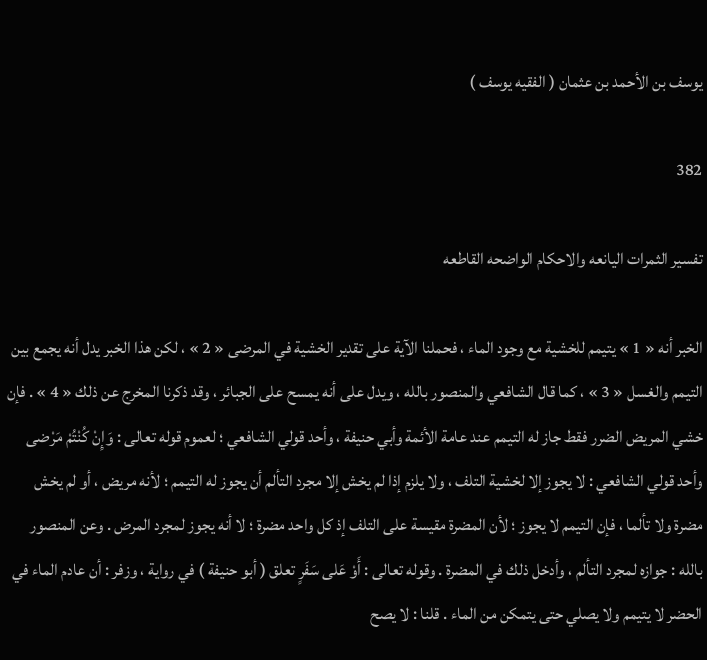يوسف بن الأحمد بن عثمان ( الفقيه يوسف )

382

تفسير الثمرات اليانعه والاحكام الواضحه القاطعه

الخبر أنه « 1 » يتيمم للخشية مع وجود الماء ، فحملنا الآية على تقدير الخشية في المرضى « 2 » ، لكن هذا الخبر يدل أنه يجمع بين التيمم والغسل « 3 » ، كما قال الشافعي والمنصور بالله ، ويدل على أنه يمسح على الجبائر ، وقد ذكرنا المخرج عن ذلك « 4 » . فإن خشي المريض الضرر فقط جاز له التيمم عند عامة الأئمة وأبي حنيفة ، وأحد قولي الشافعي ؛ لعموم قوله تعالى : وَإِنْ كُنْتُمْ مَرْضى وأحد قولي الشافعي : لا يجوز إلا لخشية التلف ، ولا يلزم إذا لم يخش إلا مجرد التألم أن يجوز له التيمم ؛ لأنه مريض ، أو لم يخش مضرة ولا تألما ، فإن التيمم لا يجوز ؛ لأن المضرة مقيسة على التلف إذ كل واحد مضرة ؛ لا أنه يجوز لمجرد المرض . وعن المنصور بالله : جوازه لمجرد التألم ، وأدخل ذلك في المضرة . وقوله تعالى : أَوْ عَلى سَفَرٍ تعلق ( أبو حنيفة ) في رواية ، وزفر : أن عادم الماء في الحضر لا يتيمم ولا يصلي حتى يتمكن من الماء . قلنا : لا يصح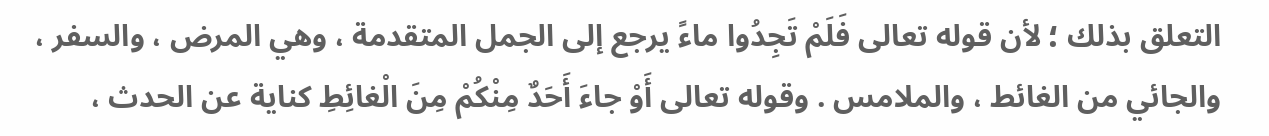التعلق بذلك ؛ لأن قوله تعالى فَلَمْ تَجِدُوا ماءً يرجع إلى الجمل المتقدمة ، وهي المرض ، والسفر ، والجائي من الغائط ، والملامس . وقوله تعالى أَوْ جاءَ أَحَدٌ مِنْكُمْ مِنَ الْغائِطِ كناية عن الحدث ،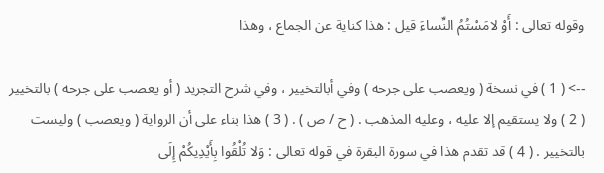وقوله تعالى : أَوْ لامَسْتُمُ النِّساءَ قيل : هذا كناية عن الجماع ، وهذا

--> ( 1 ) في نسخة ( ويعصب على جرحه ) وفي أبالتخيير ، وفي شرح التجريد ( أو يعصب على جرحه ) بالتخيير ( 2 ) ولا يستقيم إلا عليه ، وعليه المذهب . ( ح / ص ) . ( 3 ) هذا بناء على أن الرواية ( ويعصب ) وليست بالتخيير . ( 4 ) قد تقدم هذا في سورة البقرة في قوله تعالى : وَلا تُلْقُوا بِأَيْدِيكُمْ إِلَى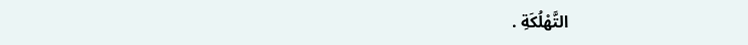التَّهْلُكَةِ .